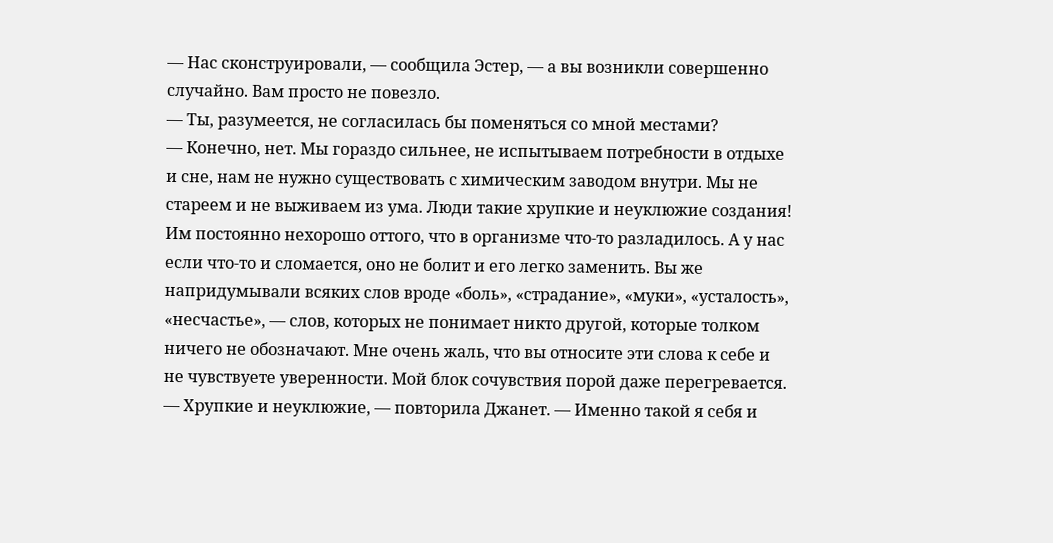— Нас сконструировали, — сообщила Эстер, — а вы возникли совершенно случайно. Вам просто не повезло.
— Ты, разумеется, не согласилась бы поменяться со мной местами?
— Конечно, нет. Мы гораздо сильнее, не испытываем потребности в отдыхе и сне, нам не нужно существовать с химическим заводом внутри. Мы не стареем и не выживаем из ума. Люди такие хрупкие и неуклюжие создания! Им постоянно нехорошо оттого, что в организме что-то разладилось. А у нас если что-то и сломается, оно не болит и его легко заменить. Вы же напридумывали всяких слов вроде «боль», «страдание», «муки», «усталость», «несчастье», — слов, которых не понимает никто другой, которые толком ничего не обозначают. Мне очень жаль, что вы относите эти слова к себе и не чувствуете уверенности. Мой блок сочувствия порой даже перегревается.
— Хрупкие и неуклюжие, — повторила Джанет. — Именно такой я себя и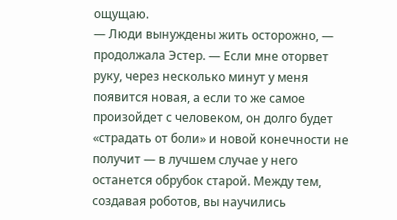ощущаю.
— Люди вынуждены жить осторожно, — продолжала Эстер. — Если мне оторвет руку, через несколько минут у меня появится новая, а если то же самое произойдет с человеком, он долго будет «страдать от боли» и новой конечности не получит — в лучшем случае у него останется обрубок старой. Между тем, создавая роботов, вы научились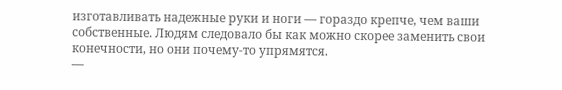изготавливать надежные руки и ноги — гораздо крепче, чем ваши собственные. Людям следовало бы как можно скорее заменить свои конечности, но они почему-то упрямятся.
—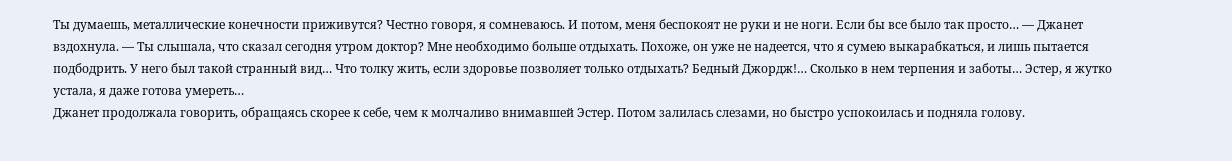Ты думаешь, металлические конечности приживутся? Честно говоря, я сомневаюсь. И потом, меня беспокоят не руки и не ноги. Если бы все было так просто… — Джанет вздохнула. — Ты слышала, что сказал сегодня утром доктор? Мне необходимо больше отдыхать. Похоже, он уже не надеется, что я сумею выкарабкаться, и лишь пытается подбодрить. У него был такой странный вид… Что толку жить, если здоровье позволяет только отдыхать? Бедный Джордж!… Сколько в нем терпения и заботы… Эстер, я жутко устала, я даже готова умереть…
Джанет продолжала говорить, обращаясь скорее к себе, чем к молчаливо внимавшей Эстер. Потом залилась слезами, но быстро успокоилась и подняла голову.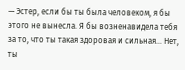— Эстер, если бы ты была человеком, я бы этого не вынесла. Я бы возненавидела тебя за то, что ты такая здоровая и сильная… Нет, ты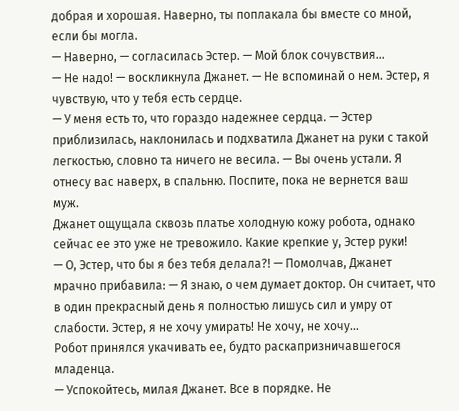добрая и хорошая. Наверно, ты поплакала бы вместе со мной, если бы могла.
— Наверно, — согласилась Эстер. — Мой блок сочувствия…
— Не надо! — воскликнула Джанет. — Не вспоминай о нем. Эстер, я чувствую, что у тебя есть сердце.
— У меня есть то, что гораздо надежнее сердца. — Эстер приблизилась, наклонилась и подхватила Джанет на руки с такой легкостью, словно та ничего не весила. — Вы очень устали. Я отнесу вас наверх, в спальню. Поспите, пока не вернется ваш муж.
Джанет ощущала сквозь платье холодную кожу робота, однако сейчас ее это уже не тревожило. Какие крепкие у, Эстер руки!
— О, Эстер, что бы я без тебя делала?! — Помолчав, Джанет мрачно прибавила: — Я знаю, о чем думает доктор. Он считает, что в один прекрасный день я полностью лишусь сил и умру от слабости. Эстер, я не хочу умирать! Не хочу, не хочу…
Робот принялся укачивать ее, будто раскапризничавшегося младенца.
— Успокойтесь, милая Джанет. Все в порядке. Не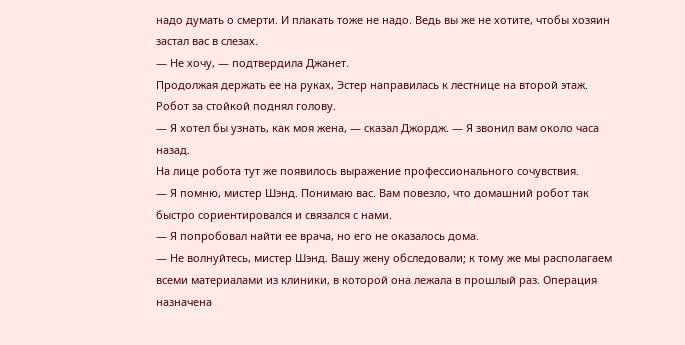надо думать о смерти. И плакать тоже не надо. Ведь вы же не хотите, чтобы хозяин застал вас в слезах.
— Не хочу, — подтвердила Джанет.
Продолжая держать ее на руках, Эстер направилась к лестнице на второй этаж.
Робот за стойкой поднял голову.
— Я хотел бы узнать, как моя жена, — сказал Джордж. — Я звонил вам около часа назад.
На лице робота тут же появилось выражение профессионального сочувствия.
— Я помню, мистер Шэнд. Понимаю вас. Вам повезло, что домашний робот так быстро сориентировался и связался с нами.
— Я попробовал найти ее врача, но его не оказалось дома.
— Не волнуйтесь, мистер Шэнд. Вашу жену обследовали; к тому же мы располагаем всеми материалами из клиники, в которой она лежала в прошлый раз. Операция назначена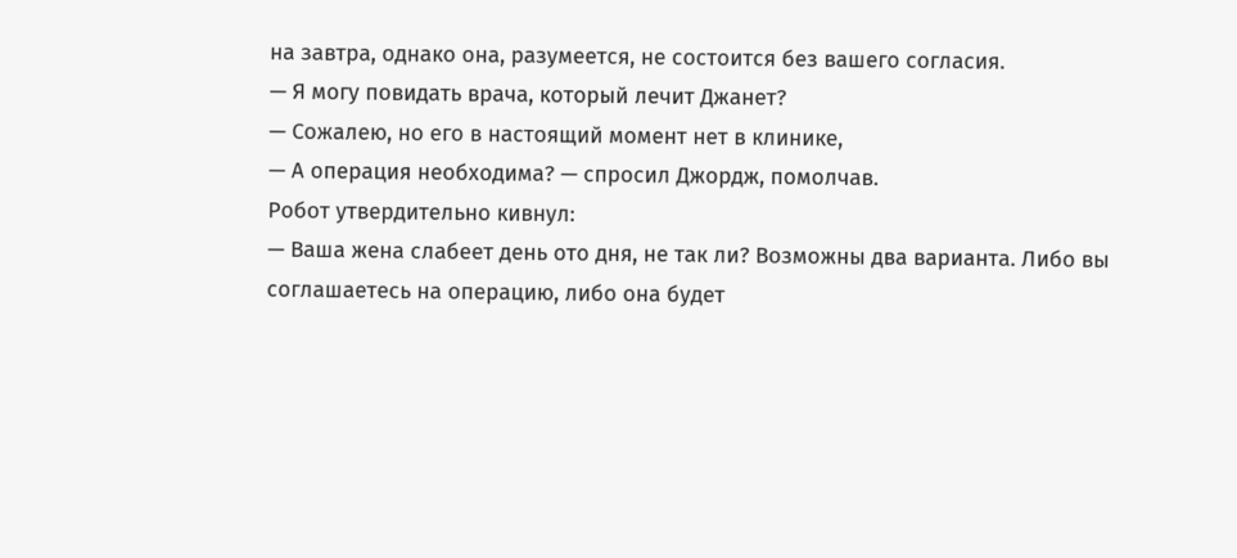на завтра, однако она, разумеется, не состоится без вашего согласия.
— Я могу повидать врача, который лечит Джанет?
— Сожалею, но его в настоящий момент нет в клинике,
— А операция необходима? — спросил Джордж, помолчав.
Робот утвердительно кивнул:
— Ваша жена слабеет день ото дня, не так ли? Возможны два варианта. Либо вы соглашаетесь на операцию, либо она будет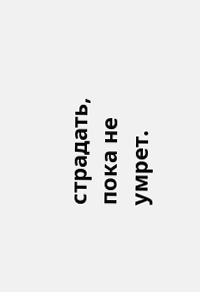страдать, пока не умрет.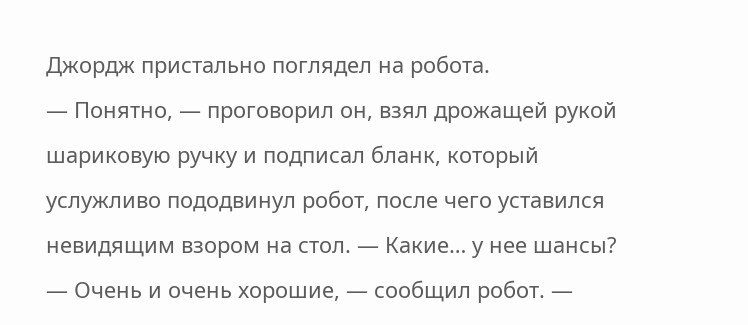Джордж пристально поглядел на робота.
— Понятно, — проговорил он, взял дрожащей рукой шариковую ручку и подписал бланк, который услужливо пододвинул робот, после чего уставился невидящим взором на стол. — Какие… у нее шансы?
— Очень и очень хорошие, — сообщил робот. —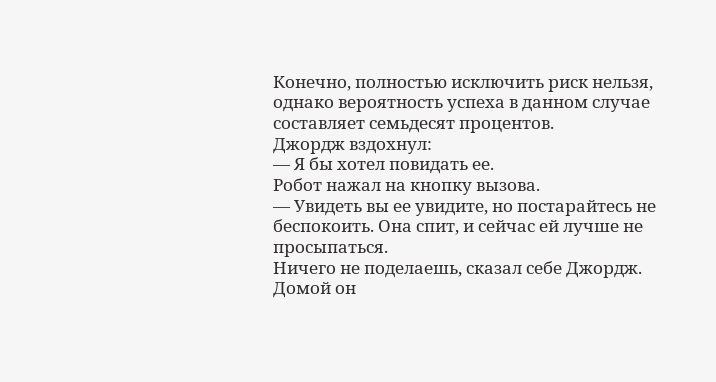Конечно, полностью исключить риск нельзя, однако вероятность успеха в данном случае составляет семьдесят процентов.
Джордж вздохнул:
— Я бы хотел повидать ее.
Робот нажал на кнопку вызова.
— Увидеть вы ее увидите, но постарайтесь не беспокоить. Она спит, и сейчас ей лучше не просыпаться.
Ничего не поделаешь, сказал себе Джордж. Домой он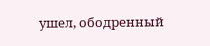ушел, ободренный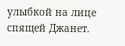улыбкой на лице спящей Джанет.